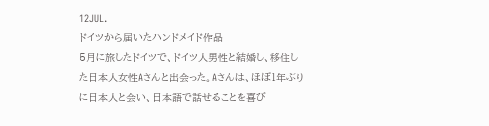12JUL.
ドイツから届いたハンドメイド作品
5月に旅したドイツで、ドイツ人男性と結婚し、移住した日本人女性Aさんと出会った。Aさんは、ほぼ1年ぶりに日本人と会い、日本語で話せることを喜び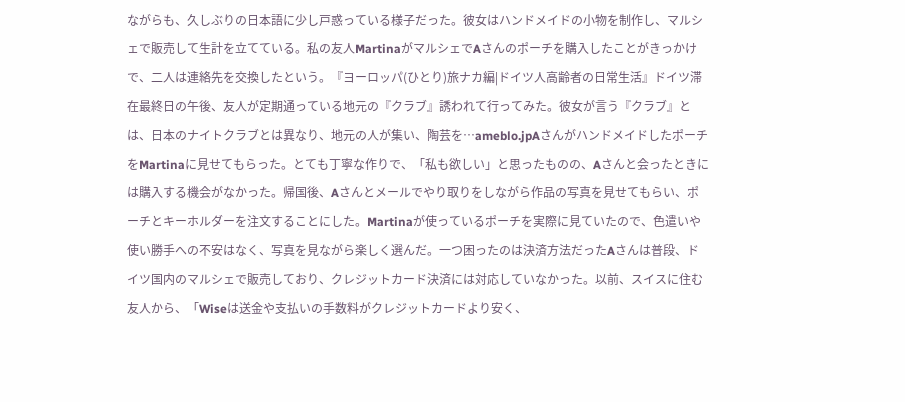ながらも、久しぶりの日本語に少し戸惑っている様子だった。彼女はハンドメイドの小物を制作し、マルシェで販売して生計を立てている。私の友人MartinaがマルシェでAさんのポーチを購入したことがきっかけで、二人は連絡先を交換したという。『ヨーロッパ(ひとり)旅ナカ編|ドイツ人高齢者の日常生活』ドイツ滞在最終日の午後、友人が定期通っている地元の『クラブ』誘われて行ってみた。彼女が言う『クラブ』とは、日本のナイトクラブとは異なり、地元の人が集い、陶芸を…ameblo.jpAさんがハンドメイドしたポーチをMartinaに見せてもらった。とても丁寧な作りで、「私も欲しい」と思ったものの、Aさんと会ったときには購入する機会がなかった。帰国後、Aさんとメールでやり取りをしながら作品の写真を見せてもらい、ポーチとキーホルダーを注文することにした。Martinaが使っているポーチを実際に見ていたので、色遣いや使い勝手への不安はなく、写真を見ながら楽しく選んだ。一つ困ったのは決済方法だったAさんは普段、ドイツ国内のマルシェで販売しており、クレジットカード決済には対応していなかった。以前、スイスに住む友人から、「Wiseは送金や支払いの手数料がクレジットカードより安く、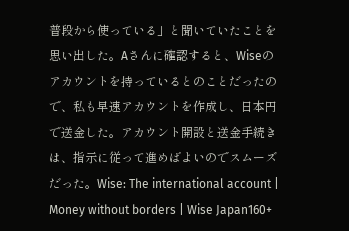普段から使っている」と聞いていたことを思い出した。Aさんに確認すると、Wiseのアカウントを持っているとのことだったので、私も早速アカウントを作成し、日本円で送金した。アカウント開設と送金手続きは、指示に従って進めばよいのでスムーズだった。Wise: The international account | Money without borders | Wise Japan160+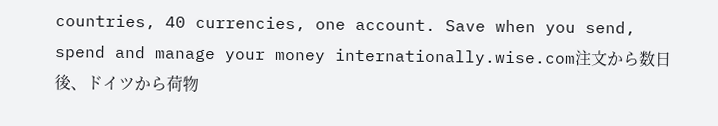countries, 40 currencies, one account. Save when you send, spend and manage your money internationally.wise.com注文から数日後、ドイツから荷物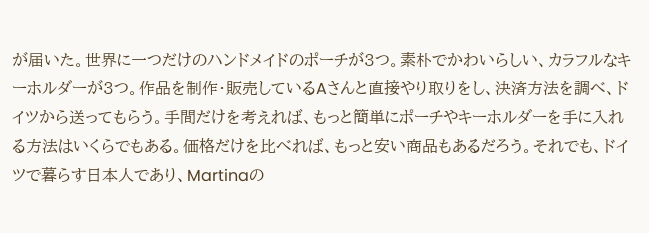が届いた。世界に一つだけのハンドメイドのポーチが3つ。素朴でかわいらしい、カラフルなキーホルダーが3つ。作品を制作・販売しているAさんと直接やり取りをし、決済方法を調べ、ドイツから送ってもらう。手間だけを考えれば、もっと簡単にポーチやキーホルダーを手に入れる方法はいくらでもある。価格だけを比べれば、もっと安い商品もあるだろう。それでも、ドイツで暮らす日本人であり、Martinaの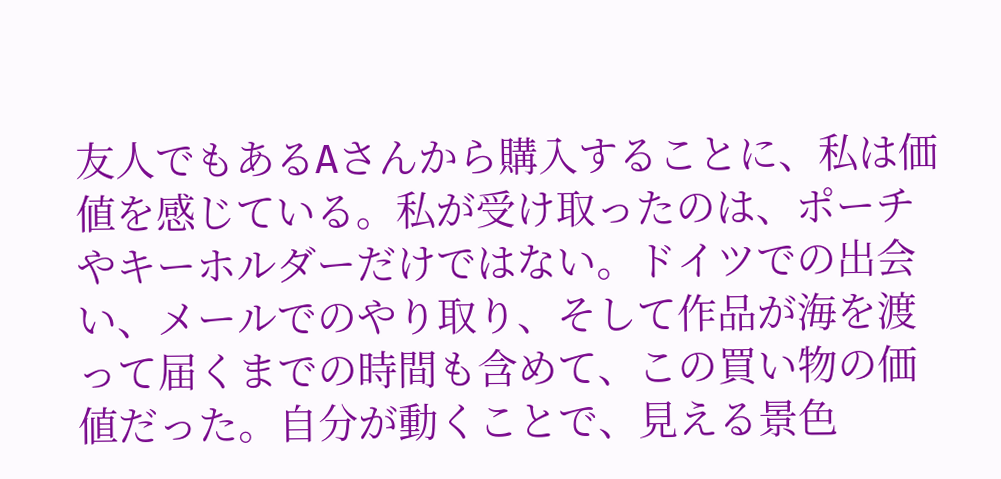友人でもあるAさんから購入することに、私は価値を感じている。私が受け取ったのは、ポーチやキーホルダーだけではない。ドイツでの出会い、メールでのやり取り、そして作品が海を渡って届くまでの時間も含めて、この買い物の価値だった。自分が動くことで、見える景色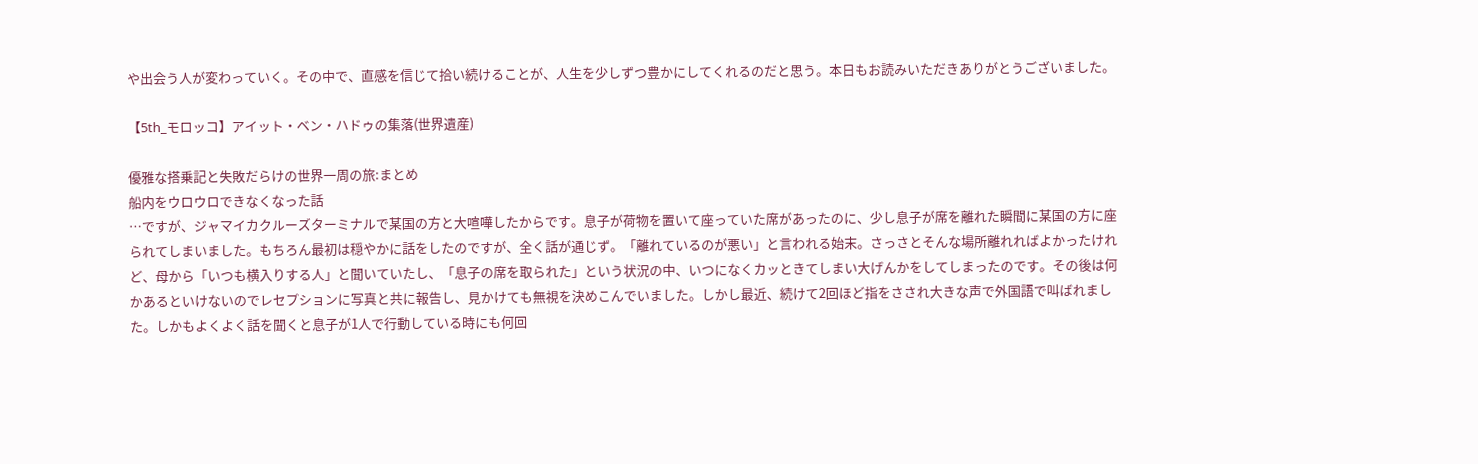や出会う人が変わっていく。その中で、直感を信じて拾い続けることが、人生を少しずつ豊かにしてくれるのだと思う。本日もお読みいただきありがとうございました。

【5th_モロッコ】アイット・ベン・ハドゥの集落(世界遺産)

優雅な搭乗記と失敗だらけの世界一周の旅:まとめ
船内をウロウロできなくなった話
…ですが、ジャマイカクルーズターミナルで某国の方と大喧嘩したからです。息子が荷物を置いて座っていた席があったのに、少し息子が席を離れた瞬間に某国の方に座られてしまいました。もちろん最初は穏やかに話をしたのですが、全く話が通じず。「離れているのが悪い」と言われる始末。さっさとそんな場所離れればよかったけれど、母から「いつも横入りする人」と聞いていたし、「息子の席を取られた」という状況の中、いつになくカッときてしまい大げんかをしてしまったのです。その後は何かあるといけないのでレセプションに写真と共に報告し、見かけても無視を決めこんでいました。しかし最近、続けて2回ほど指をさされ大きな声で外国語で叫ばれました。しかもよくよく話を聞くと息子が1人で行動している時にも何回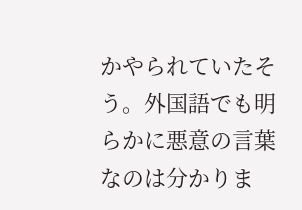かやられていたそう。外国語でも明らかに悪意の言葉なのは分かりま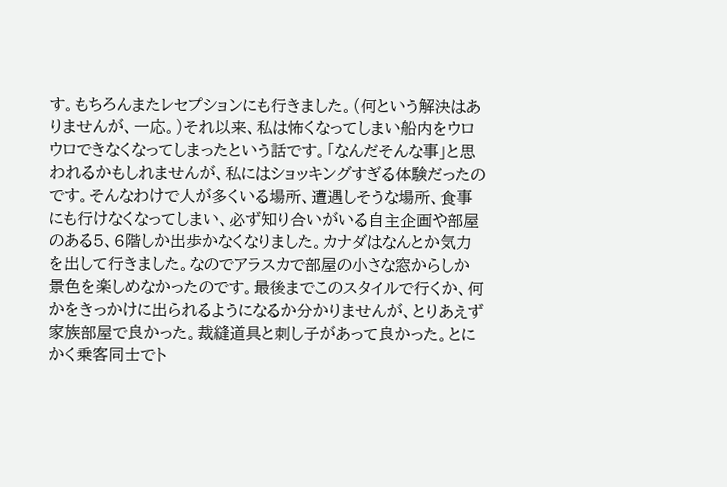す。もちろんまたレセプションにも行きました。(何という解決はありませんが、一応。)それ以来、私は怖くなってしまい船内をウロウロできなくなってしまったという話です。「なんだそんな事」と思われるかもしれませんが、私にはショッキングすぎる体験だったのです。そんなわけで人が多くいる場所、遭遇しそうな場所、食事にも行けなくなってしまい、必ず知り合いがいる自主企画や部屋のある5、6階しか出歩かなくなりました。カナダはなんとか気力を出して行きました。なのでアラスカで部屋の小さな窓からしか景色を楽しめなかったのです。最後までこのスタイルで行くか、何かをきっかけに出られるようになるか分かりませんが、とりあえず家族部屋で良かった。裁縫道具と刺し子があって良かった。とにかく乗客同士でト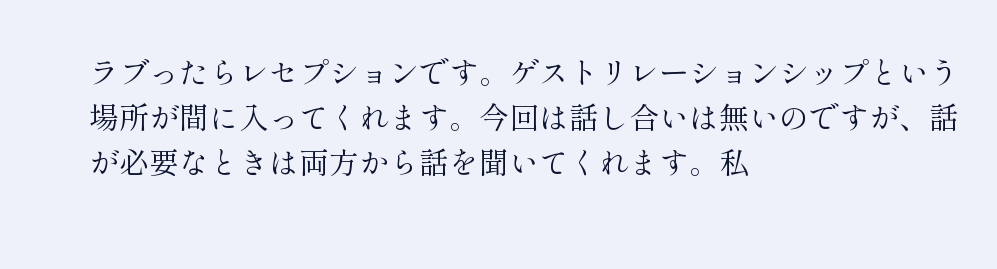ラブったらレセプションです。ゲストリレーションシップという場所が間に入ってくれます。今回は話し合いは無いのですが、話が必要なときは両方から話を聞いてくれます。私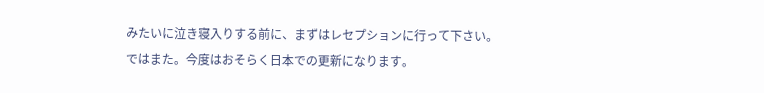みたいに泣き寝入りする前に、まずはレセプションに行って下さい。ではまた。今度はおそらく日本での更新になります。